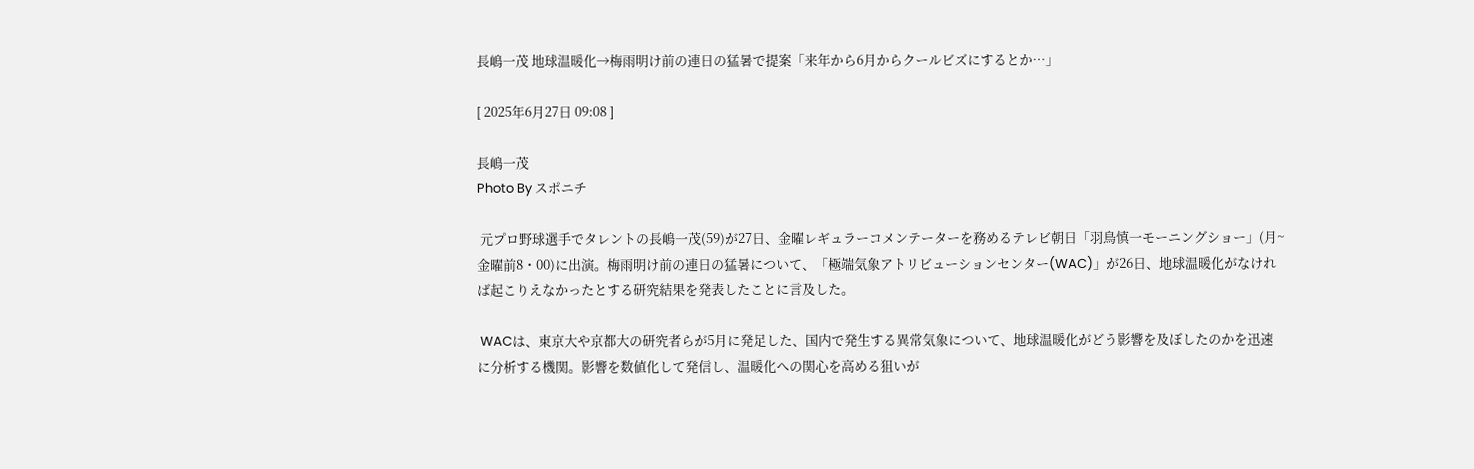長嶋一茂 地球温暖化→梅雨明け前の連日の猛暑で提案「来年から6月からクールビズにするとか…」

[ 2025年6月27日 09:08 ]

長嶋一茂
Photo By スポニチ

 元プロ野球選手でタレントの長嶋一茂(59)が27日、金曜レギュラーコメンテーターを務めるテレビ朝日「羽鳥慎一モーニングショー」(月~金曜前8・00)に出演。梅雨明け前の連日の猛暑について、「極端気象アトリビューションセンター(WAC)」が26日、地球温暖化がなければ起こりえなかったとする研究結果を発表したことに言及した。

 WACは、東京大や京都大の研究者らが5月に発足した、国内で発生する異常気象について、地球温暖化がどう影響を及ぼしたのかを迅速に分析する機関。影響を数値化して発信し、温暖化への関心を高める狙いが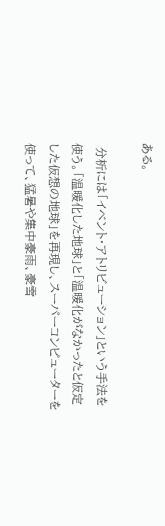ある。

 分析には「イベント・アトリビューション」という手法を使う。「温暖化した地球」と「温暖化がなかったと仮定した仮想の地球」を再現し、スーパーコンピューターを使って、猛暑や集中豪雨、豪雪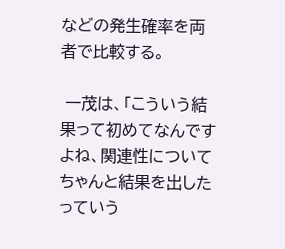などの発生確率を両者で比較する。

 一茂は、「こういう結果って初めてなんですよね、関連性についてちゃんと結果を出したっていう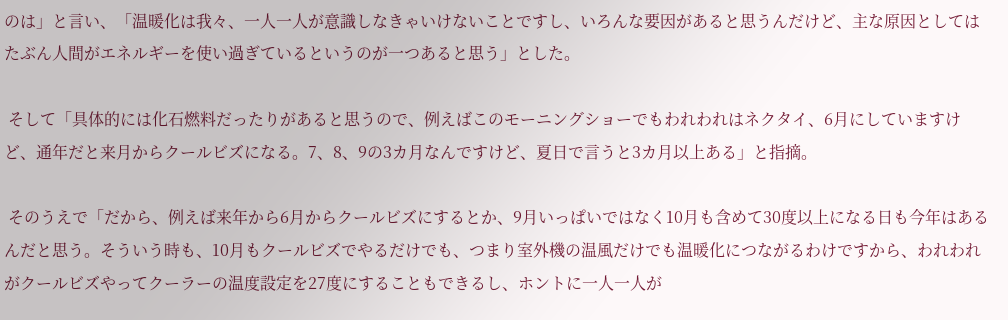のは」と言い、「温暖化は我々、一人一人が意識しなきゃいけないことですし、いろんな要因があると思うんだけど、主な原因としてはたぶん人間がエネルギーを使い過ぎているというのが一つあると思う」とした。

 そして「具体的には化石燃料だったりがあると思うので、例えばこのモーニングショーでもわれわれはネクタイ、6月にしていますけど、通年だと来月からクールビズになる。7、8、9の3カ月なんですけど、夏日で言うと3カ月以上ある」と指摘。

 そのうえで「だから、例えば来年から6月からクールビズにするとか、9月いっぱいではなく10月も含めて30度以上になる日も今年はあるんだと思う。そういう時も、10月もクールビズでやるだけでも、つまり室外機の温風だけでも温暖化につながるわけですから、われわれがクールビズやってクーラーの温度設定を27度にすることもできるし、ホントに一人一人が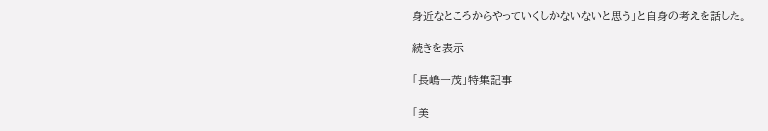身近なところからやっていくしかないないと思う」と自身の考えを話した。

続きを表示

「長嶋一茂」特集記事

「美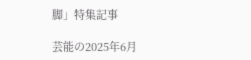脚」特集記事

芸能の2025年6月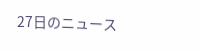27日のニュース